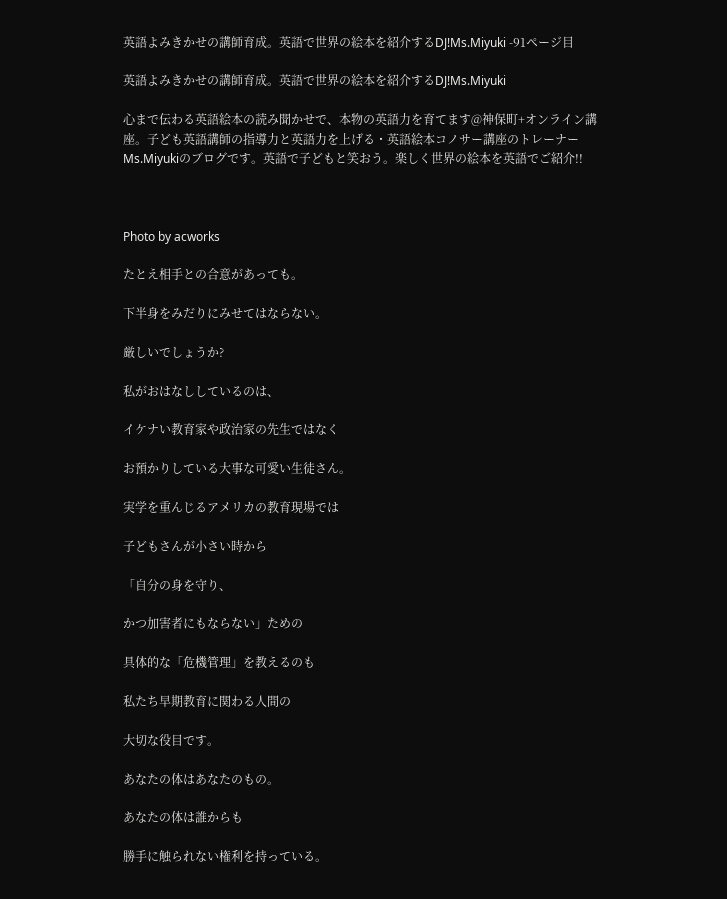英語よみきかせの講師育成。英語で世界の絵本を紹介するDJ!Ms.Miyuki -91ページ目

英語よみきかせの講師育成。英語で世界の絵本を紹介するDJ!Ms.Miyuki

心まで伝わる英語絵本の読み聞かせで、本物の英語力を育てます@神保町+オンライン講座。子ども英語講師の指導力と英語力を上げる・英語絵本コノサー講座のトレーナーMs.Miyukiのブログです。英語で子どもと笑おう。楽しく世界の絵本を英語でご紹介!!



Photo by acworks

たとえ相手との合意があっても。

下半身をみだりにみせてはならない。

厳しいでしょうか?

私がおはなししているのは、

イケナい教育家や政治家の先生ではなく

お預かりしている大事な可愛い生徒さん。

実学を重んじるアメリカの教育現場では

子どもさんが小さい時から

「自分の身を守り、

かつ加害者にもならない」ための

具体的な「危機管理」を教えるのも

私たち早期教育に関わる人間の

大切な役目です。

あなたの体はあなたのもの。

あなたの体は誰からも

勝手に触られない権利を持っている。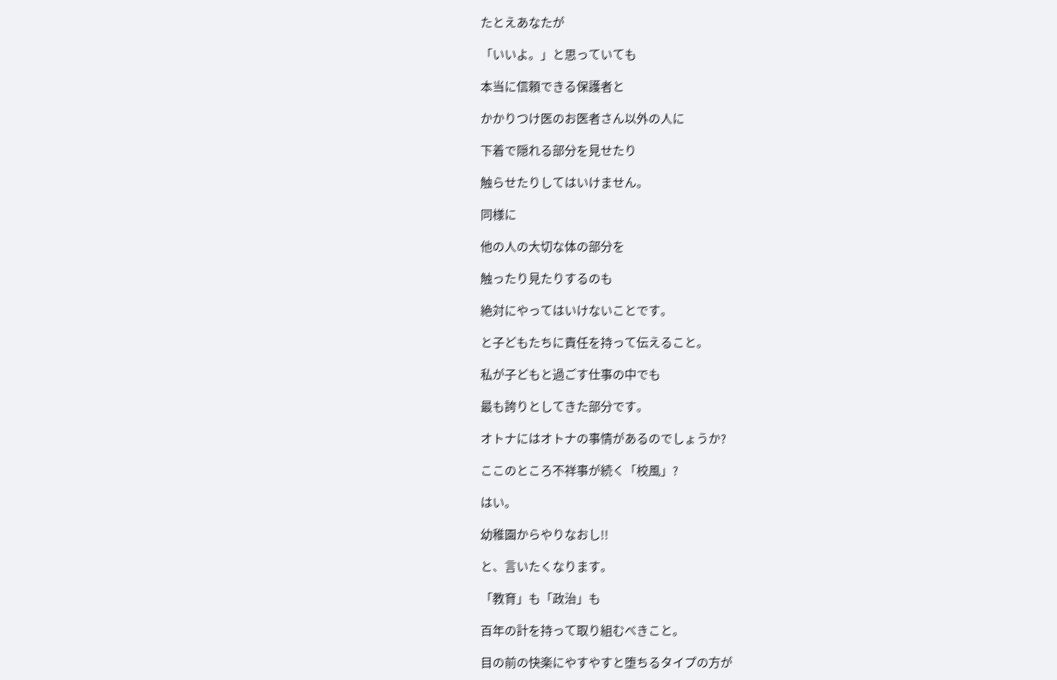たとえあなたが

「いいよ。」と思っていても

本当に信頼できる保護者と

かかりつけ医のお医者さん以外の人に

下着で隠れる部分を見せたり

触らせたりしてはいけません。

同様に

他の人の大切な体の部分を

触ったり見たりするのも

絶対にやってはいけないことです。

と子どもたちに責任を持って伝えること。

私が子どもと過ごす仕事の中でも

最も誇りとしてきた部分です。

オトナにはオトナの事情があるのでしょうか?

ここのところ不祥事が続く「校風」?

はい。

幼稚園からやりなおし!!

と、言いたくなります。

「教育」も「政治」も

百年の計を持って取り組むべきこと。

目の前の快楽にやすやすと堕ちるタイプの方が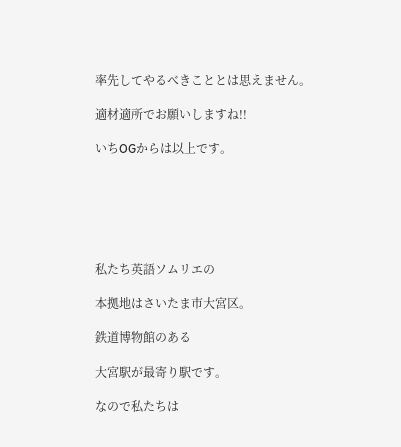率先してやるべきこととは思えません。

適材適所でお願いしますね!!

いちOGからは以上です。






私たち英語ソムリエの

本拠地はさいたま市大宮区。

鉄道博物館のある

大宮駅が最寄り駅です。

なので私たちは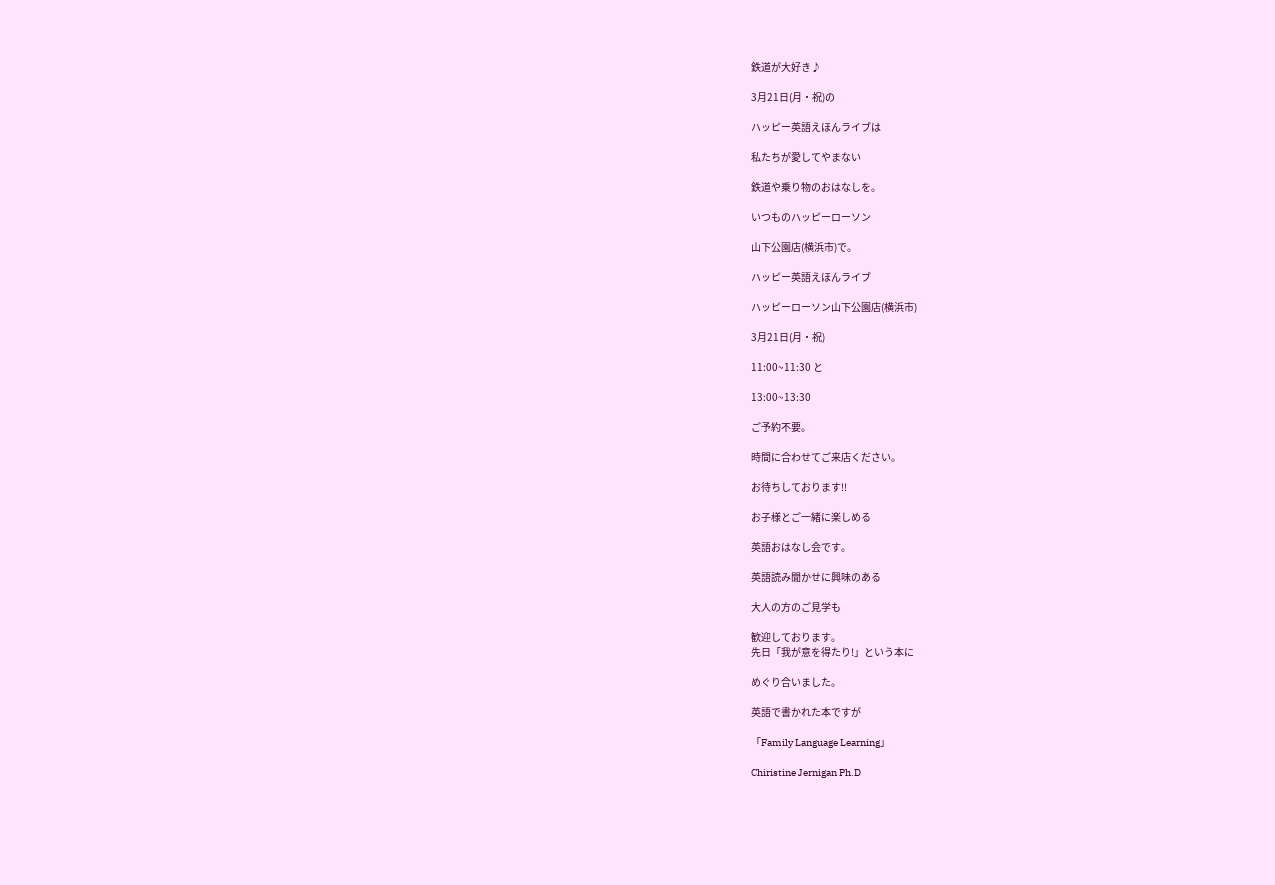鉄道が大好き♪

3月21日(月・祝)の

ハッピー英語えほんライブは

私たちが愛してやまない

鉄道や乗り物のおはなしを。

いつものハッピーローソン

山下公園店(横浜市)で。

ハッピー英語えほんライブ

ハッピーローソン山下公園店(横浜市)

3月21日(月・祝)

11:00~11:30 と

13:00~13:30

ご予約不要。

時間に合わせてご来店ください。

お待ちしております!!

お子様とご一緒に楽しめる

英語おはなし会です。

英語読み聞かせに興味のある

大人の方のご見学も

歓迎しております。
先日「我が意を得たり!」という本に

めぐり合いました。

英語で書かれた本ですが

「Family Language Learning」

Chiristine Jernigan Ph.D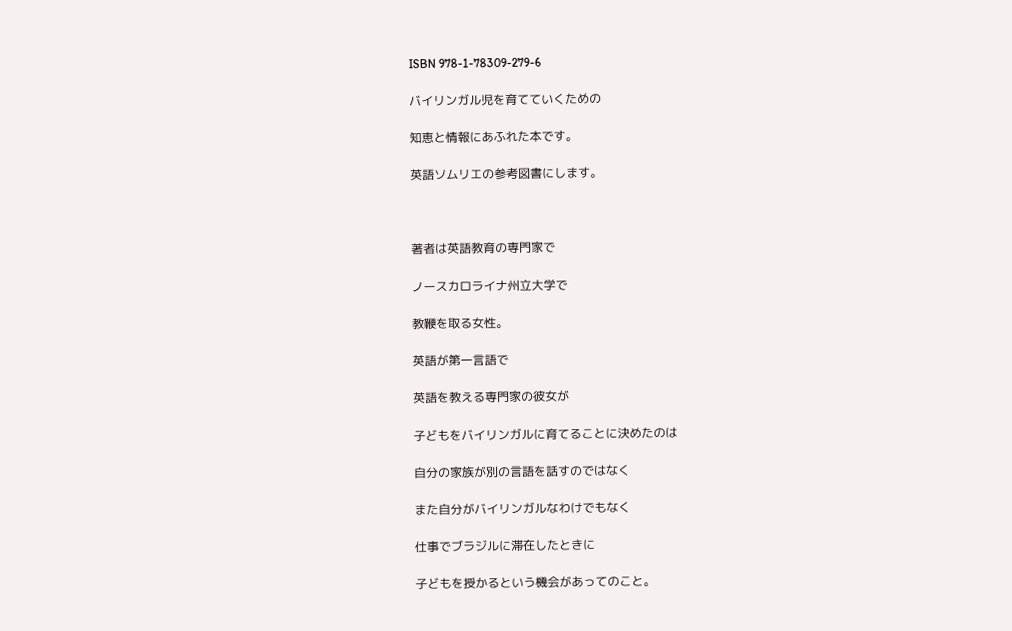ISBN 978-1-78309-279-6

バイリンガル児を育てていくための

知恵と情報にあふれた本です。

英語ソムリエの参考図書にします。



著者は英語教育の専門家で

ノースカロライナ州立大学で

教鞭を取る女性。

英語が第一言語で

英語を教える専門家の彼女が

子どもをバイリンガルに育てることに決めたのは

自分の家族が別の言語を話すのではなく

また自分がバイリンガルなわけでもなく

仕事でブラジルに滞在したときに

子どもを授かるという機会があってのこと。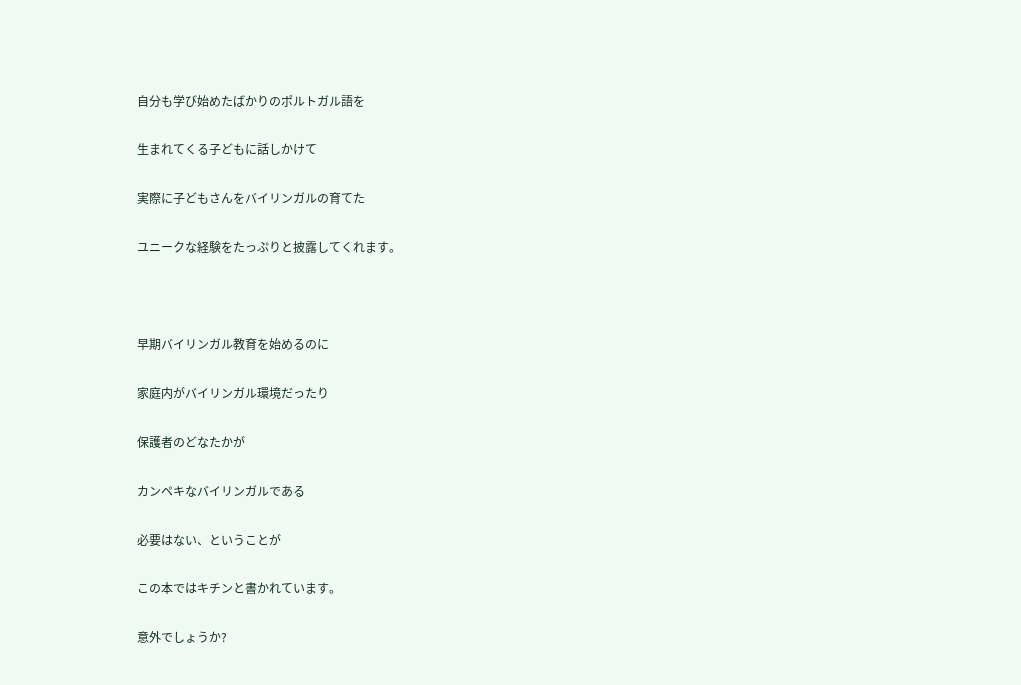自分も学び始めたばかりのポルトガル語を

生まれてくる子どもに話しかけて

実際に子どもさんをバイリンガルの育てた

ユニークな経験をたっぷりと披露してくれます。



早期バイリンガル教育を始めるのに

家庭内がバイリンガル環境だったり

保護者のどなたかが

カンペキなバイリンガルである

必要はない、ということが

この本ではキチンと書かれています。

意外でしょうか?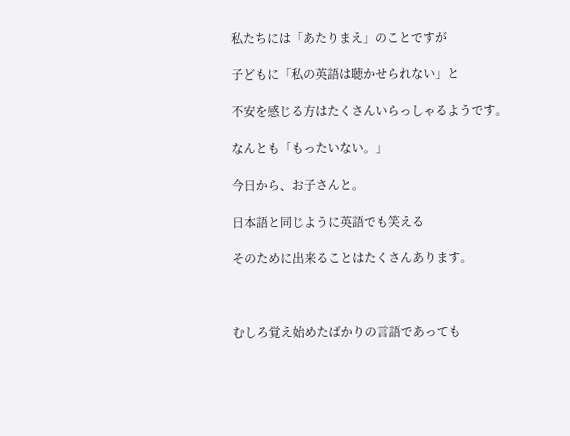私たちには「あたりまえ」のことですが

子どもに「私の英語は聴かせられない」と

不安を感じる方はたくさんいらっしゃるようです。

なんとも「もったいない。」

今日から、お子さんと。

日本語と同じように英語でも笑える

そのために出来ることはたくさんあります。



むしろ覚え始めたばかりの言語であっても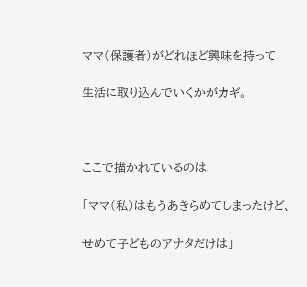ママ(保護者)がどれほど興味を持って

生活に取り込んでいくかがカギ。



ここで描かれているのは

「ママ(私)はもうあきらめてしまったけど、

せめて子どものアナタだけは」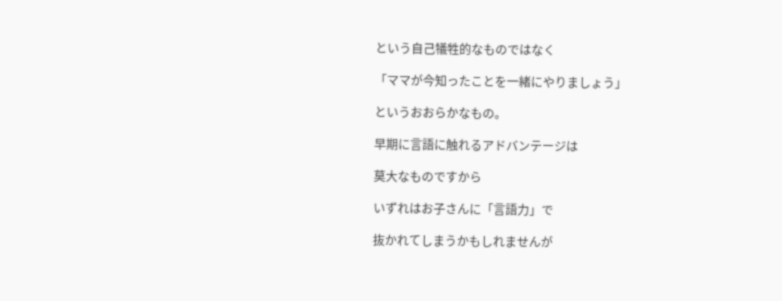という自己犠牲的なものではなく

「ママが今知ったことを一緒にやりましょう」

というおおらかなもの。

早期に言語に触れるアドバンテージは

莫大なものですから

いずれはお子さんに「言語力」で

抜かれてしまうかもしれませんが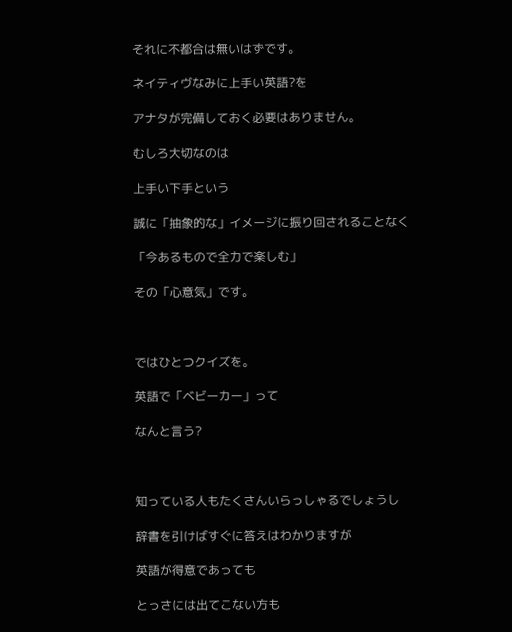それに不都合は無いはずです。

ネイティヴなみに上手い英語?を

アナタが完備しておく必要はありません。

むしろ大切なのは

上手い下手という

誠に「抽象的な」イメージに振り回されることなく

「今あるもので全力で楽しむ」

その「心意気」です。



ではひとつクイズを。

英語で「ベビーカー」って

なんと言う?



知っている人もたくさんいらっしゃるでしょうし

辞書を引けばすぐに答えはわかりますが

英語が得意であっても

とっさには出てこない方も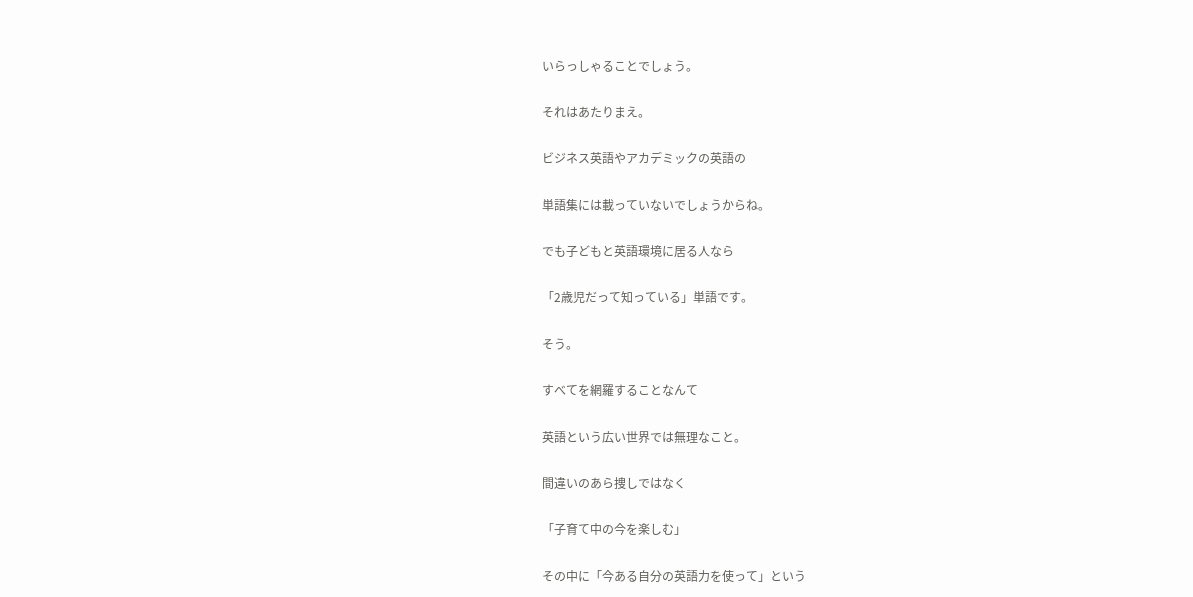いらっしゃることでしょう。

それはあたりまえ。

ビジネス英語やアカデミックの英語の

単語集には載っていないでしょうからね。

でも子どもと英語環境に居る人なら

「2歳児だって知っている」単語です。

そう。

すべてを網羅することなんて

英語という広い世界では無理なこと。

間違いのあら捜しではなく

「子育て中の今を楽しむ」

その中に「今ある自分の英語力を使って」という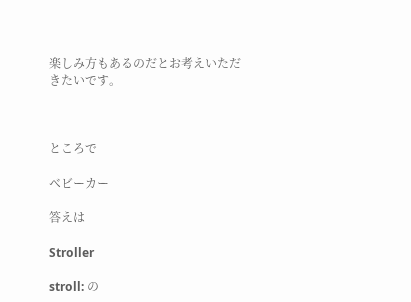楽しみ方もあるのだとお考えいただきたいです。



ところで

ベビーカー

答えは

Stroller

stroll: の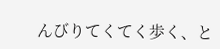んびりてくてく歩く、と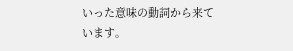いった意味の動詞から来ています。